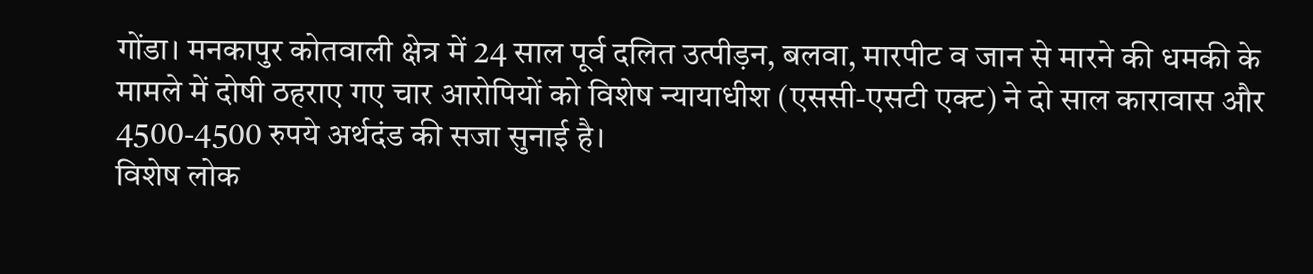गोंडा। मनकापुर कोतवाली क्षेत्र में 24 साल पूर्व दलित उत्पीड़न, बलवा, मारपीट व जान से मारने की धमकी के मामले में दोषी ठहराए गए चार आरोपियों को विशेष न्यायाधीश (एससी-एसटी एक्ट) ने दो साल कारावास और 4500-4500 रुपये अर्थदंड की सजा सुनाई है।
विशेष लोक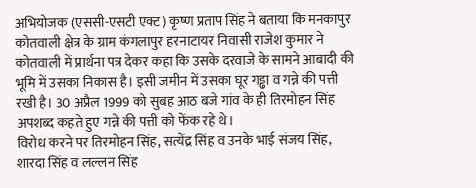अभियोजक (एससी-एसटी एक्ट) कृष्ण प्रताप सिंह ने बताया कि मनकापुर कोतवाली क्षेत्र के ग्राम कंगलापुर हरनाटायर निवासी राजेश कुमार ने कोतवाली में प्रार्थना पत्र देकर कहा कि उसके दरवाजे के सामने आबादी की भूमि में उसका निकास है। इसी जमीन में उसका घूर गड्ढा व गन्ने की पत्ती रखी है। 30 अप्रैल 1999 को सुबह आठ बजे गांव के ही तिरमोहन सिंह अपशब्द कहते हुए गन्ने की पत्ती को फेंक रहे थे।
विरोध करने पर तिरमोहन सिंह, सत्येंद्र सिंह व उनके भाई संजय सिंह, शारदा सिंह व लल्लन सिंह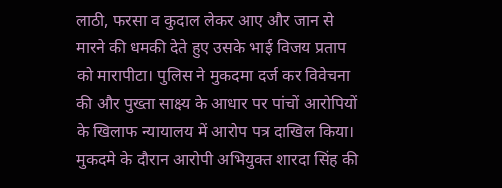लाठी, फरसा व कुदाल लेकर आए और जान से मारने की धमकी देते हुए उसके भाई विजय प्रताप को मारापीटा। पुलिस ने मुकदमा दर्ज कर विवेचना की और पुख्ता साक्ष्य के आधार पर पांचों आरोपियों के खिलाफ न्यायालय में आरोप पत्र दाखिल किया। मुकदमे के दौरान आरोपी अभियुक्त शारदा सिंह की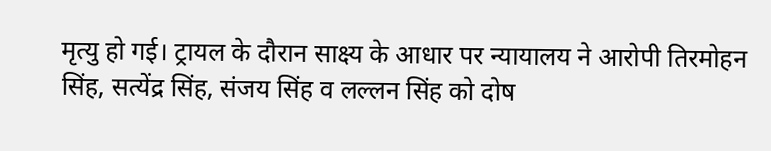मृत्यु हो गई। ट्रायल के दौरान साक्ष्य के आधार पर न्यायालय ने आरोपी तिरमोहन सिंह, सत्येंद्र सिंह, संजय सिंह व लल्लन सिंह को दोष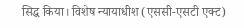सिद्ध किया। विशेष न्यायाधीश (एससी-एसटी एक्ट)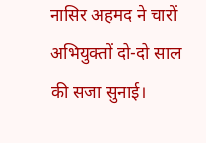नासिर अहमद ने चारों अभियुक्तों दो-दो साल की सजा सुनाई।